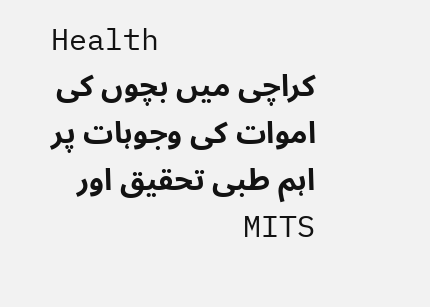Health
کراچی میں بچوں کی اموات کی وجوہات پر اہم طبی تحقیق اور MITS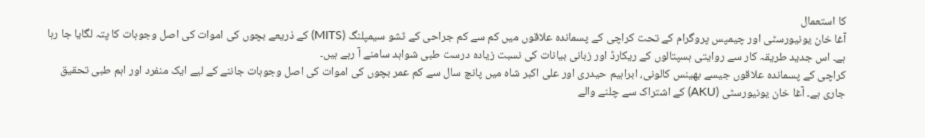کا استعمال
آغا خان یونیورسٹی اور چیمپس پروگرام کے تحت کراچی کے پسماندہ علاقوں میں کم سے کم جراحی کے ٹشو سیمپلنگ (MITS) کے ذریعے بچوں کی اموات کی اصل وجوہات کا پتہ لگایا جا رہا ہے۔ اس جدید طریقہ کار سے روایتی ہسپتالوں کے ریکارڈ اور زبانی بیانات کی نسبت زیادہ درست طبی شواہد سامنے آ رہے ہیں۔
کراچی کے پسماندہ علاقوں جیسے بھینس کالونی، ابراہیم حیدری اور علی اکبر شاہ میں پانچ سال سے کم عمر بچوں کی اموات کی اصل وجوہات جاننے کے لیے ایک منفرد اور اہم طبی تحقیق جاری ہے۔ آغا خان یونیورسٹی (AKU) کے اشتراک سے چلنے والے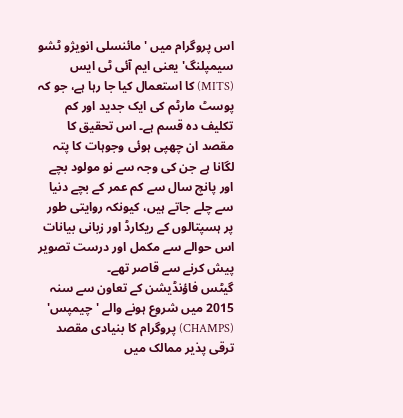اس پروگرام میں 'مائنسلی انویژو ٹشو سیمپلنگ' یعنی ایم آئی ٹی ایس (MITS) کا استعمال کیا جا رہا ہے، جو کہ پوسٹ مارٹم کی ایک جدید اور کم تکلیف دہ قسم ہے۔ اس تحقیق کا مقصد ان چھپی ہوئی وجوہات کا پتہ لگانا ہے جن کی وجہ سے نو مولود بچے اور پانچ سال سے کم عمر کے بچے دنیا سے چلے جاتے ہیں، کیونکہ روایتی طور پر ہسپتالوں کے ریکارڈ اور زبانی بیانات اس حوالے سے مکمل اور درست تصویر پیش کرنے سے قاصر تھے۔
گیٹس فاؤنڈیشن کے تعاون سے سنہ 2015 میں شروع ہونے والے 'چیمپس' (CHAMPS) پروگرام کا بنیادی مقصد ترقی پذیر ممالک میں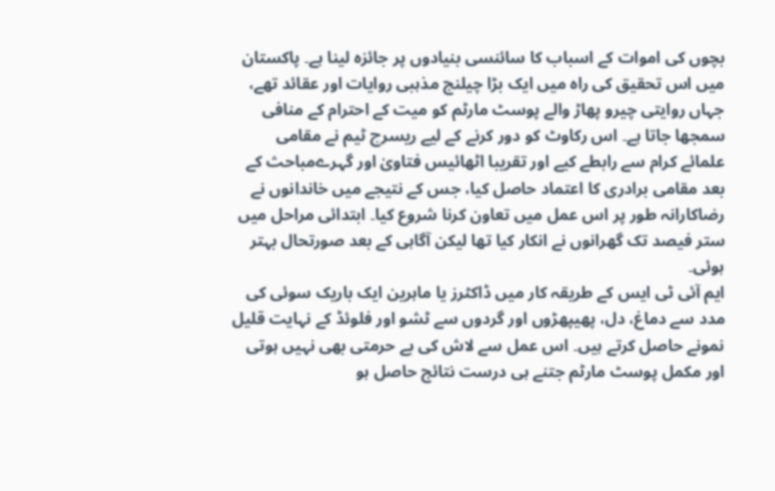بچوں کی اموات کے اسباب کا سائنسی بنیادوں پر جائزہ لینا ہے۔ پاکستان میں اس تحقیق کی راہ میں ایک بڑا چیلنج مذہبی روایات اور عقائد تھے، جہاں روایتی چیرو پھاڑ والے پوسٹ مارٹم کو میت کے احترام کے منافی سمجھا جاتا ہے۔ اس رکاوٹ کو دور کرنے کے لیے ریسرچ ٹیم نے مقامی علمائے کرام سے رابطے کیے اور تقریبا اٹھائیس فتاویٰ اور گہرےمباحث کے بعد مقامی برادری کا اعتماد حاصل کیا، جس کے نتیجے میں خاندانوں نے رضاکارانہ طور پر اس عمل میں تعاون کرنا شروع کیا۔ ابتدائی مراحل میں ستر فیصد تک گھرانوں نے انکار کیا تھا لیکن آگاہی کے بعد صورتحال بہتر ہوئی۔
ایم آئی ٹی ایس کے طریقہ کار میں ڈاکٹرز یا ماہرین ایک باریک سوئی کی مدد سے دماغ، دل، پھیپھڑوں اور گردوں سے ٹشو اور فلوئڈ کے نہایت قلیل نمونے حاصل کرتے ہیں۔ اس عمل سے لاش کی بے حرمتی بھی نہیں ہوتی اور مکمل پوسٹ مارٹم جتنے ہی درست نتائج حاصل ہو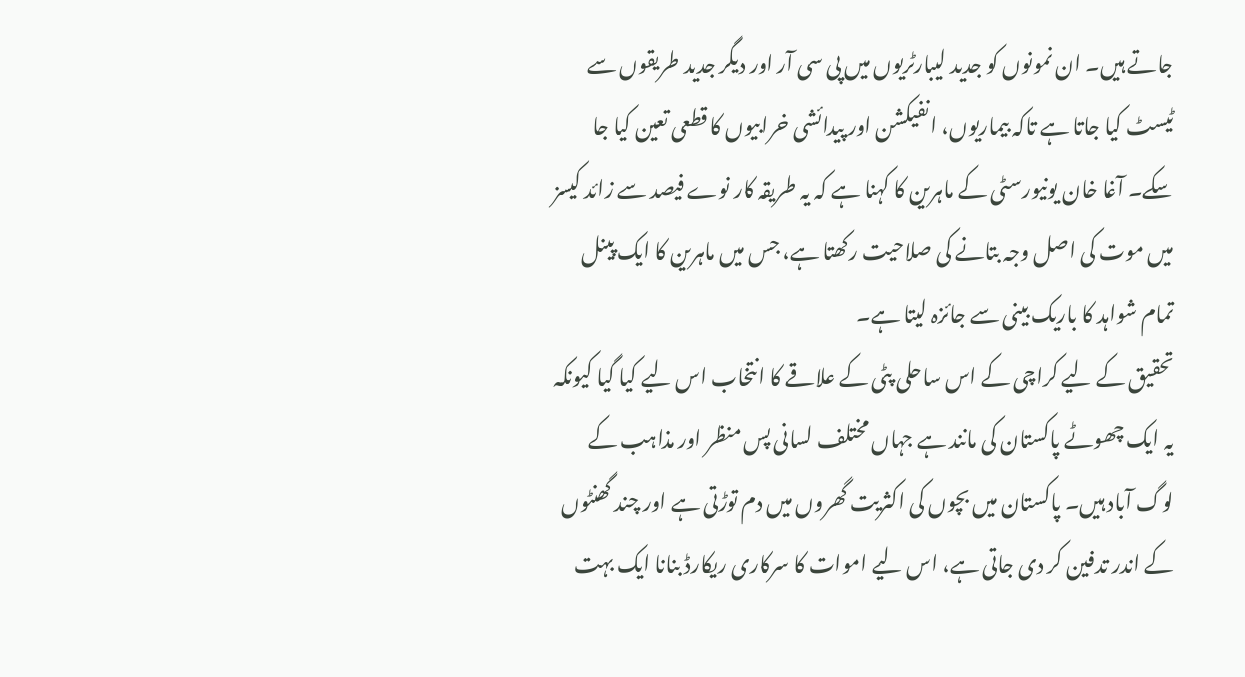جاتے ہیں۔ ان نمونوں کو جدید لیبارٹریوں میں پی سی آر اور دیگر جدید طریقوں سے ٹیسٹ کیا جاتا ہے تاکہ بیماریوں، انفیکشن اور پیدائشی خرابیوں کا قطعی تعین کیا جا سکے۔ آغا خان یونیورسٹی کے ماہرین کا کہنا ہے کہ یہ طریقہ کار نوے فیصد سے زائد کیسز میں موت کی اصل وجہ بتانے کی صلاحیت رکھتا ہے، جس میں ماہرین کا ایک پینل تمام شواہد کا باریک بینی سے جائزہ لیتا ہے۔
تحقیق کے لیے کراچی کے اس ساحلی پٹی کے علاقے کا انتخاب اس لیے کیا گیا کیونکہ یہ ایک چھوٹے پاکستان کی مانند ہے جہاں مختلف لسانی پس منظر اور مذاہب کے لوگ آباد ہیں۔ پاکستان میں بچوں کی اکثریت گھروں میں دم توڑتی ہے اور چند گھنٹوں کے اندر تدفین کر دی جاتی ہے، اس لیے اموات کا سرکاری ریکارڈ بنانا ایک بہت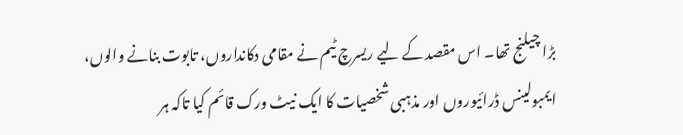بڑا چیلنج تھا۔ اس مقصد کے لیے ریسرچ ٹیم نے مقامی دکانداروں، تابوت بنانے والوں، ایمبولینس ڈرائیوروں اور مذہبی شخصیات کا ایک نیٹ ورک قائم کیا تاکہ ہر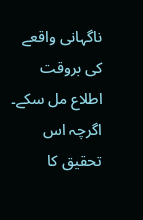ناگہانی واقعے کی بروقت اطلاع مل سکے۔ اگرچہ اس تحقیق کا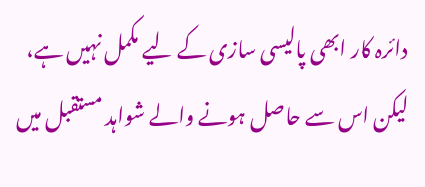دائرہ کار ابھی پالیسی سازی کے لیے مکمل نہیں ہے، لیکن اس سے حاصل ہونے والے شواہد مستقبل میں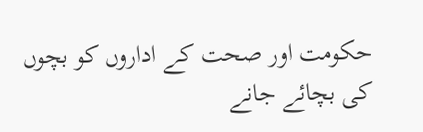حکومت اور صحت کے اداروں کو بچوں کی بچائے جانے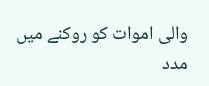والی اموات کو روکنے میں مدد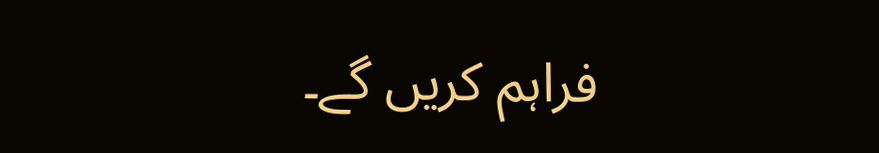فراہم کریں گے۔